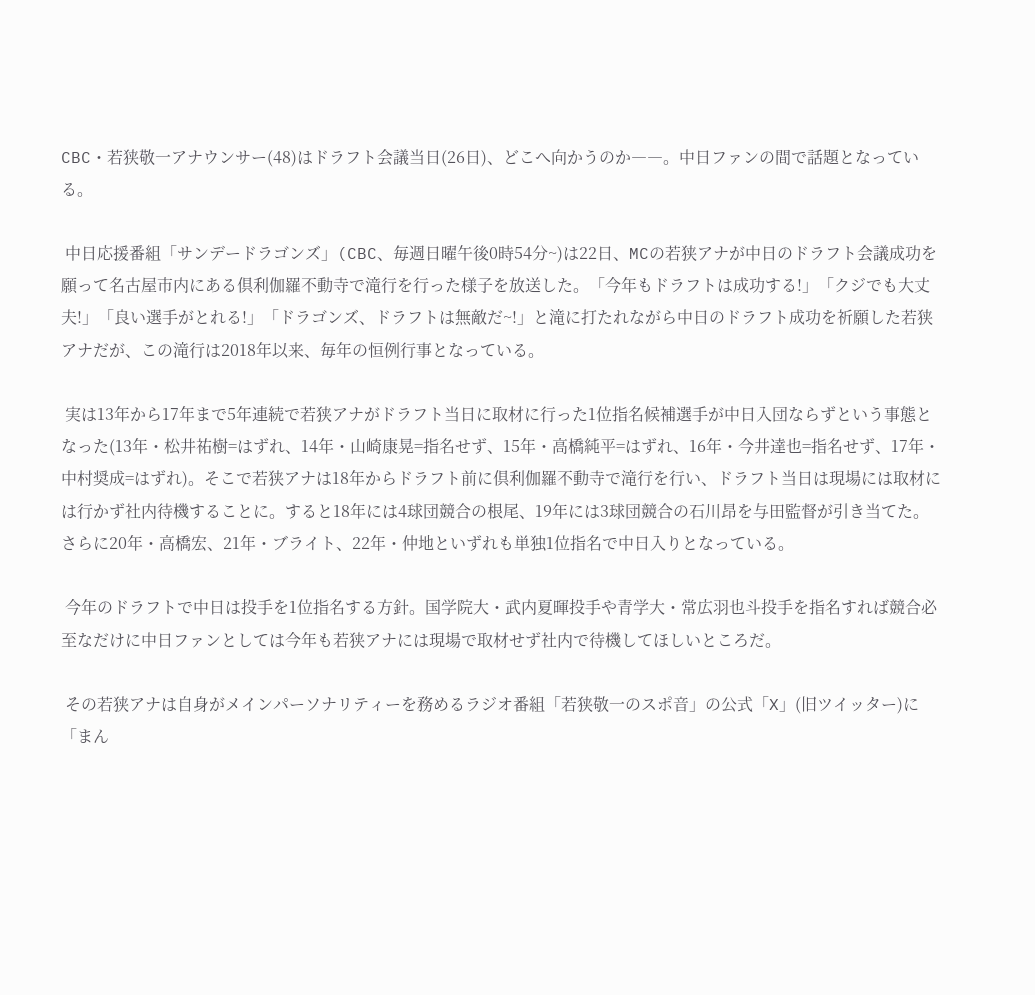CBC・若狭敬一アナウンサー(48)はドラフト会議当日(26日)、どこへ向かうのか――。中日ファンの間で話題となっている。

 中日応援番組「サンデードラゴンズ」(CBC、毎週日曜午後0時54分~)は22日、MCの若狭アナが中日のドラフト会議成功を願って名古屋市内にある倶利伽羅不動寺で滝行を行った様子を放送した。「今年もドラフトは成功する!」「クジでも大丈夫!」「良い選手がとれる!」「ドラゴンズ、ドラフトは無敵だ~!」と滝に打たれながら中日のドラフト成功を祈願した若狭アナだが、この滝行は2018年以来、毎年の恒例行事となっている。

 実は13年から17年まで5年連続で若狭アナがドラフト当日に取材に行った1位指名候補選手が中日入団ならずという事態となった(13年・松井祐樹=はずれ、14年・山崎康晃=指名せず、15年・高橋純平=はずれ、16年・今井達也=指名せず、17年・中村奨成=はずれ)。そこで若狭アナは18年からドラフト前に倶利伽羅不動寺で滝行を行い、ドラフト当日は現場には取材には行かず社内待機することに。すると18年には4球団競合の根尾、19年には3球団競合の石川昂を与田監督が引き当てた。さらに20年・高橋宏、21年・ブライト、22年・仲地といずれも単独1位指名で中日入りとなっている。

 今年のドラフトで中日は投手を1位指名する方針。国学院大・武内夏暉投手や青学大・常広羽也斗投手を指名すれば競合必至なだけに中日ファンとしては今年も若狭アナには現場で取材せず社内で待機してほしいところだ。

 その若狭アナは自身がメインパーソナリティーを務めるラジオ番組「若狭敬一のスポ音」の公式「X」(旧ツイッター)に「まん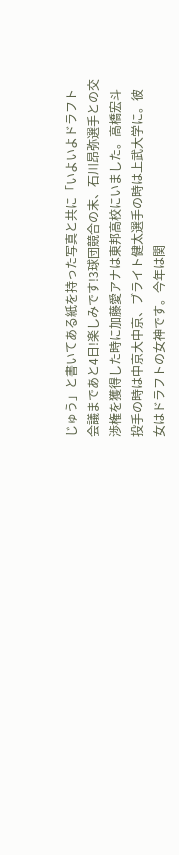じゅう」と書いてある紙を持った写真と共に「いよいよドラフト会議まであと4日!楽しみです!3球団競合の末、石川昂弥選手との交渉権を獲得した時に加藤愛アナは東邦高校にいました。高橋宏斗投手の時は中京大中京、ブライト健太選手の時は上武大学に。彼女はドラフトの女神です。今年は関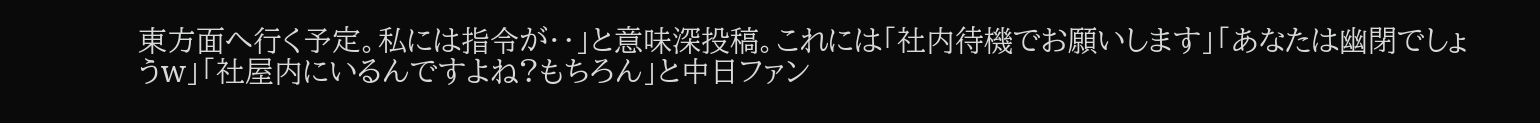東方面へ行く予定。私には指令が‥」と意味深投稿。これには「社内待機でお願いします」「あなたは幽閉でしょうw」「社屋内にいるんですよね?もちろん」と中日ファン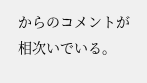からのコメントが相次いでいる。